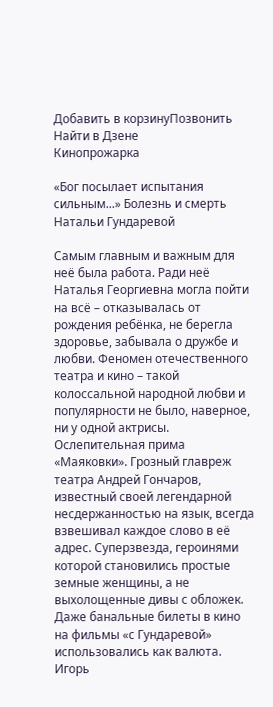Добавить в корзинуПозвонить
Найти в Дзене
Кинопрожарка

«Бог посылает испытания сильным...» Болезнь и смерть Натальи Гундаревой

Самым главным и важным для неё была работа. Ради неё Наталья Георгиевна могла пойти на всё – отказывалась от рождения ребёнка, не берегла здоровье, забывала о дружбе и любви. Феномен отечественного театра и кино – такой колоссальной народной любви и популярности не было, наверное, ни у одной актрисы. Ослепительная прима «Маяковки». Грозный главреж театра Андрей Гончаров, известный своей легендарной несдержанностью на язык, всегда взвешивал каждое слово в её адрес. Суперзвезда, героинями которой становились простые земные женщины, а не выхолощенные дивы с обложек. Даже банальные билеты в кино на фильмы «с Гундаревой» использовались как валюта. Игорь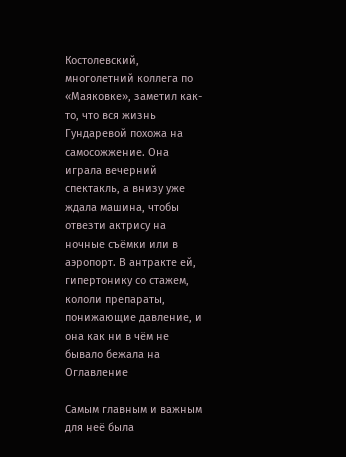Костолевский, многолетний коллега по «Маяковке», заметил как-то, что вся жизнь Гундаревой похожа на самосожжение. Она играла вечерний спектакль, а внизу уже ждала машина, чтобы отвезти актрису на ночные съёмки или в аэропорт. В антракте ей, гипертонику со стажем, кололи препараты, понижающие давление, и она как ни в чём не бывало бежала на
Оглавление

Самым главным и важным для неё была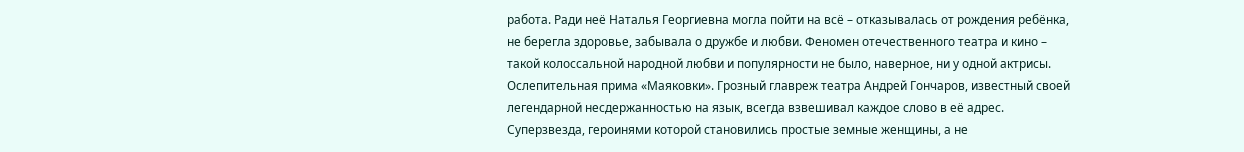работа. Ради неё Наталья Георгиевна могла пойти на всё – отказывалась от рождения ребёнка, не берегла здоровье, забывала о дружбе и любви. Феномен отечественного театра и кино – такой колоссальной народной любви и популярности не было, наверное, ни у одной актрисы. Ослепительная прима «Маяковки». Грозный главреж театра Андрей Гончаров, известный своей легендарной несдержанностью на язык, всегда взвешивал каждое слово в её адрес. Суперзвезда, героинями которой становились простые земные женщины, а не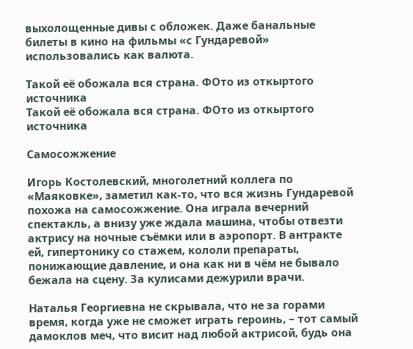выхолощенные дивы с обложек. Даже банальные билеты в кино на фильмы «с Гундаревой» использовались как валюта.

Такой её обожала вся страна. ФОто из откыртого источника
Такой её обожала вся страна. ФОто из откыртого источника

Самосожжение

Игорь Костолевский, многолетний коллега по «Маяковке», заметил как-то, что вся жизнь Гундаревой похожа на самосожжение. Она играла вечерний спектакль, а внизу уже ждала машина, чтобы отвезти актрису на ночные съёмки или в аэропорт. В антракте ей, гипертонику со стажем, кололи препараты, понижающие давление, и она как ни в чём не бывало бежала на сцену. За кулисами дежурили врачи.

Наталья Георгиевна не скрывала, что не за горами время, когда уже не сможет играть героинь, – тот самый дамоклов меч, что висит над любой актрисой, будь она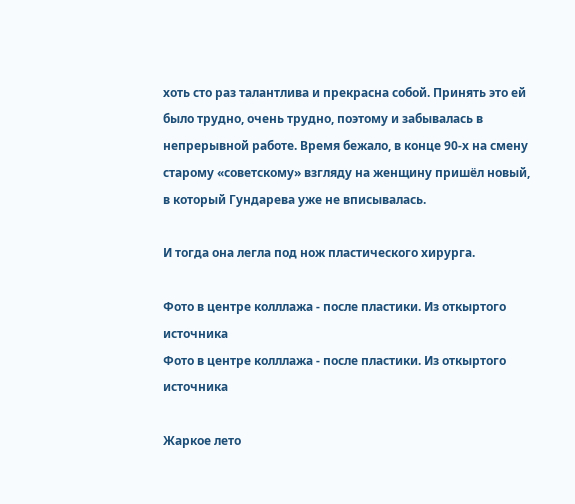хоть сто раз талантлива и прекрасна собой. Принять это ей было трудно, очень трудно, поэтому и забывалась в непрерывной работе. Время бежало, в конце 90-х на смену старому «советскому» взгляду на женщину пришёл новый, в который Гундарева уже не вписывалась.

И тогда она легла под нож пластического хирурга.

Фото в центре колллажа - после пластики. Из откыртого источника
Фото в центре колллажа - после пластики. Из откыртого источника

Жаркое лето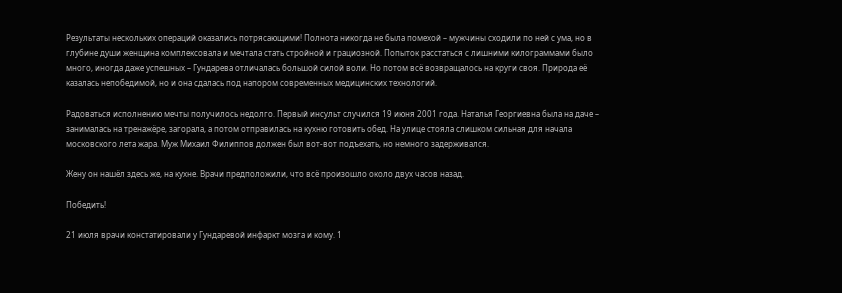Результаты нескольких операций оказались потрясающими! Полнота никогда не была помехой – мужчины сходили по ней с ума, но в глубине души женщина комплексовала и мечтала стать стройной и грациозной. Попыток расстаться с лишними килограммами было много, иногда даже успешных – Гундарева отличалась большой силой воли. Но потом всё возвращалось на круги своя. Природа её казалась непобедимой, но и она сдалась под напором современных медицинских технологий.

Радоваться исполнению мечты получилось недолго. Первый инсульт случился 19 июня 2001 года. Наталья Георгиевна была на даче – занималась на тренажёре, загорала, а потом отправилась на кухню готовить обед. На улице стояла слишком сильная для начала московского лета жара. Муж Михаил Филиппов должен был вот-вот подъехать, но немного задерживался.

Жену он нашёл здесь же, на кухне. Врачи предположили, что всё произошло около двух часов назад.

Победить!

21 июля врачи констатировали у Гундаревой инфаркт мозга и кому. 1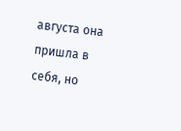августа она пришла в себя, но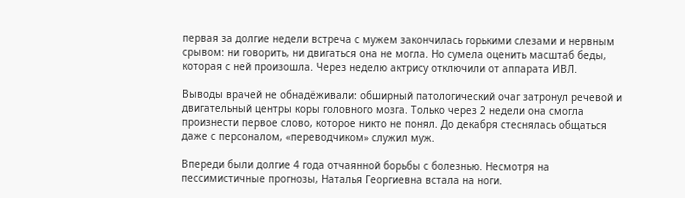первая за долгие недели встреча с мужем закончилась горькими слезами и нервным срывом: ни говорить, ни двигаться она не могла. Но сумела оценить масштаб беды, которая с ней произошла. Через неделю актрису отключили от аппарата ИВЛ.

Выводы врачей не обнадёживали: обширный патологический очаг затронул речевой и двигательный центры коры головного мозга. Только через 2 недели она смогла произнести первое слово, которое никто не понял. До декабря стеснялась общаться даже с персоналом, «переводчиком» служил муж.

Впереди были долгие 4 года отчаянной борьбы с болезнью. Несмотря на пессимистичные прогнозы, Наталья Георгиевна встала на ноги.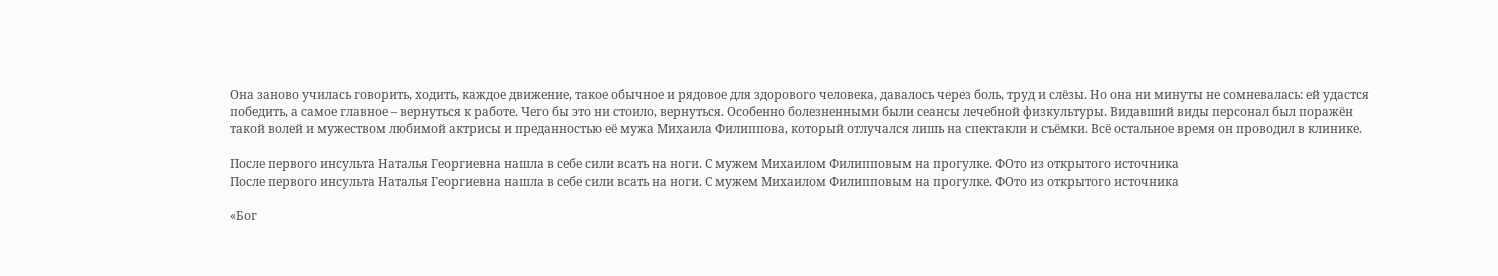Она заново училась говорить, ходить, каждое движение, такое обычное и рядовое для здорового человека, давалось через боль, труд и слёзы. Но она ни минуты не сомневалась: ей удастся победить, а самое главное – вернуться к работе. Чего бы это ни стоило, вернуться. Особенно болезненными были сеансы лечебной физкультуры. Видавший виды персонал был поражён такой волей и мужеством любимой актрисы и преданностью её мужа Михаила Филиппова, который отлучался лишь на спектакли и съёмки. Всё остальное время он проводил в клинике.

После первого инсульта Наталья Георгиевна нашла в себе сили всать на ноги. С мужем Михаилом Филипповым на прогулке. ФОто из открытого источника
После первого инсульта Наталья Георгиевна нашла в себе сили всать на ноги. С мужем Михаилом Филипповым на прогулке. ФОто из открытого источника

«Бог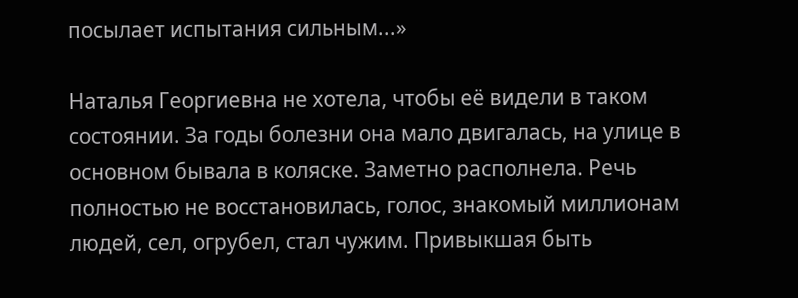посылает испытания сильным...»

Наталья Георгиевна не хотела, чтобы её видели в таком состоянии. За годы болезни она мало двигалась, на улице в основном бывала в коляске. Заметно располнела. Речь полностью не восстановилась, голос, знакомый миллионам людей, сел, огрубел, стал чужим. Привыкшая быть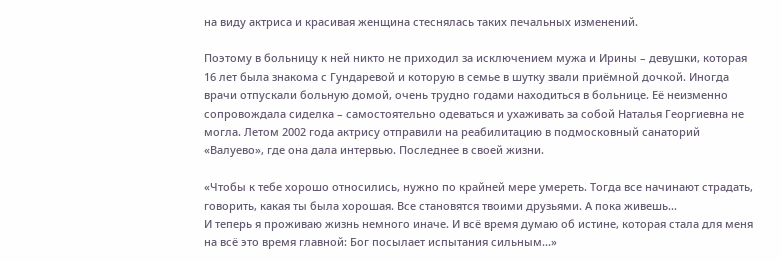на виду актриса и красивая женщина стеснялась таких печальных изменений.

Поэтому в больницу к ней никто не приходил за исключением мужа и Ирины – девушки, которая 16 лет была знакома с Гундаревой и которую в семье в шутку звали приёмной дочкой. Иногда врачи отпускали больную домой, очень трудно годами находиться в больнице. Её неизменно сопровождала сиделка – самостоятельно одеваться и ухаживать за собой Наталья Георгиевна не могла. Летом 2002 года актрису отправили на реабилитацию в подмосковный санаторий «Валуево», где она дала интервью. Последнее в своей жизни.

«Чтобы к тебе хорошо относились, нужно по крайней мере умереть. Тогда все начинают страдать, говорить, какая ты была хорошая. Все становятся твоими друзьями. А пока живешь...
И теперь я проживаю жизнь немного иначе. И всё время думаю об истине, которая стала для меня на всё это время главной: Бог посылает испытания сильным...»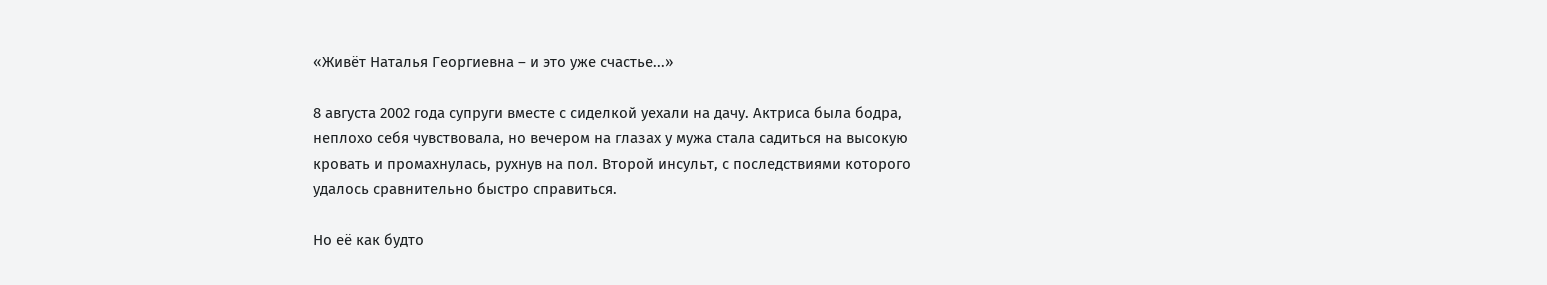«Живёт Наталья Георгиевна – и это уже счастье...»

8 августа 2002 года супруги вместе с сиделкой уехали на дачу. Актриса была бодра, неплохо себя чувствовала, но вечером на глазах у мужа стала садиться на высокую кровать и промахнулась, рухнув на пол. Второй инсульт, с последствиями которого удалось сравнительно быстро справиться.

Но её как будто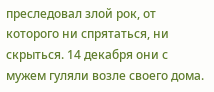преследовал злой рок, от которого ни спрятаться, ни скрыться. 14 декабря они с мужем гуляли возле своего дома.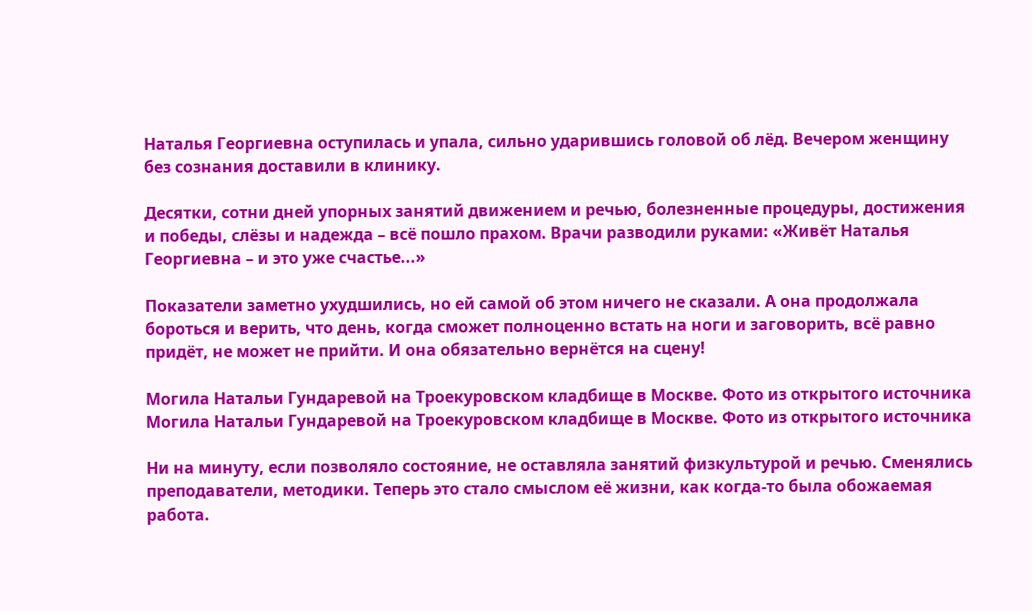Наталья Георгиевна оступилась и упала, сильно ударившись головой об лёд. Вечером женщину без сознания доставили в клинику.

Десятки, сотни дней упорных занятий движением и речью, болезненные процедуры, достижения и победы, слёзы и надежда – всё пошло прахом. Врачи разводили руками: «Живёт Наталья Георгиевна – и это уже счастье...»

Показатели заметно ухудшились, но ей самой об этом ничего не сказали. А она продолжала бороться и верить, что день, когда сможет полноценно встать на ноги и заговорить, всё равно придёт, не может не прийти. И она обязательно вернётся на сцену!

Могила Натальи Гундаревой на Троекуровском кладбище в Москве. Фото из открытого источника
Могила Натальи Гундаревой на Троекуровском кладбище в Москве. Фото из открытого источника

Ни на минуту, если позволяло состояние, не оставляла занятий физкультурой и речью. Сменялись преподаватели, методики. Теперь это стало смыслом её жизни, как когда-то была обожаемая работа.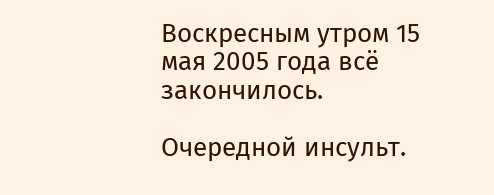Воскресным утром 15 мая 2005 года всё закончилось.

Очередной инсульт.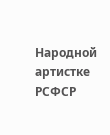Народной артистке РСФСР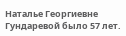Наталье Георгиевне Гундаревой было 57 лет.